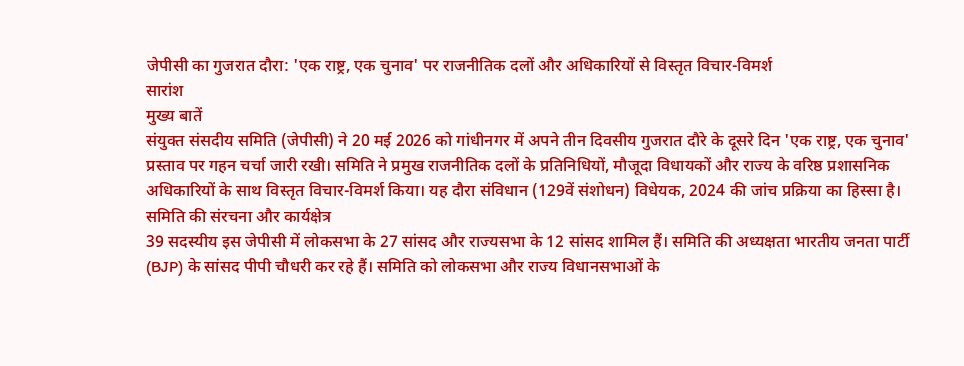जेपीसी का गुजरात दौरा: 'एक राष्ट्र, एक चुनाव' पर राजनीतिक दलों और अधिकारियों से विस्तृत विचार-विमर्श
सारांश
मुख्य बातें
संयुक्त संसदीय समिति (जेपीसी) ने 20 मई 2026 को गांधीनगर में अपने तीन दिवसीय गुजरात दौरे के दूसरे दिन 'एक राष्ट्र, एक चुनाव' प्रस्ताव पर गहन चर्चा जारी रखी। समिति ने प्रमुख राजनीतिक दलों के प्रतिनिधियों, मौजूदा विधायकों और राज्य के वरिष्ठ प्रशासनिक अधिकारियों के साथ विस्तृत विचार-विमर्श किया। यह दौरा संविधान (129वें संशोधन) विधेयक, 2024 की जांच प्रक्रिया का हिस्सा है।
समिति की संरचना और कार्यक्षेत्र
39 सदस्यीय इस जेपीसी में लोकसभा के 27 सांसद और राज्यसभा के 12 सांसद शामिल हैं। समिति की अध्यक्षता भारतीय जनता पार्टी (BJP) के सांसद पीपी चौधरी कर रहे हैं। समिति को लोकसभा और राज्य विधानसभाओं के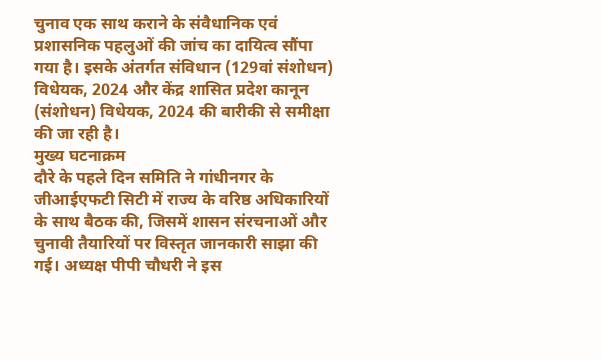चुनाव एक साथ कराने के संवैधानिक एवं प्रशासनिक पहलुओं की जांच का दायित्व सौंपा गया है। इसके अंतर्गत संविधान (129वां संशोधन) विधेयक, 2024 और केंद्र शासित प्रदेश कानून (संशोधन) विधेयक, 2024 की बारीकी से समीक्षा की जा रही है।
मुख्य घटनाक्रम
दौरे के पहले दिन समिति ने गांधीनगर के जीआईएफटी सिटी में राज्य के वरिष्ठ अधिकारियों के साथ बैठक की, जिसमें शासन संरचनाओं और चुनावी तैयारियों पर विस्तृत जानकारी साझा की गई। अध्यक्ष पीपी चौधरी ने इस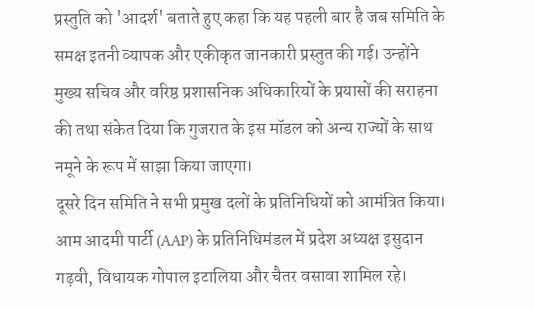प्रस्तुति को 'आदर्श' बताते हुए कहा कि यह पहली बार है जब समिति के समक्ष इतनी व्यापक और एकीकृत जानकारी प्रस्तुत की गई। उन्होंने मुख्य सचिव और वरिष्ठ प्रशासनिक अधिकारियों के प्रयासों की सराहना की तथा संकेत दिया कि गुजरात के इस मॉडल को अन्य राज्यों के साथ नमूने के रूप में साझा किया जाएगा।
दूसरे दिन समिति ने सभी प्रमुख दलों के प्रतिनिधियों को आमंत्रित किया। आम आदमी पार्टी (AAP) के प्रतिनिधिमंडल में प्रदेश अध्यक्ष इसुदान गढ़वी, विधायक गोपाल इटालिया और चैतर वसावा शामिल रहे।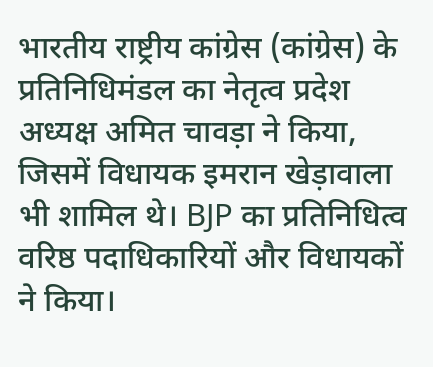भारतीय राष्ट्रीय कांग्रेस (कांग्रेस) के प्रतिनिधिमंडल का नेतृत्व प्रदेश अध्यक्ष अमित चावड़ा ने किया, जिसमें विधायक इमरान खेड़ावाला भी शामिल थे। BJP का प्रतिनिधित्व वरिष्ठ पदाधिकारियों और विधायकों ने किया।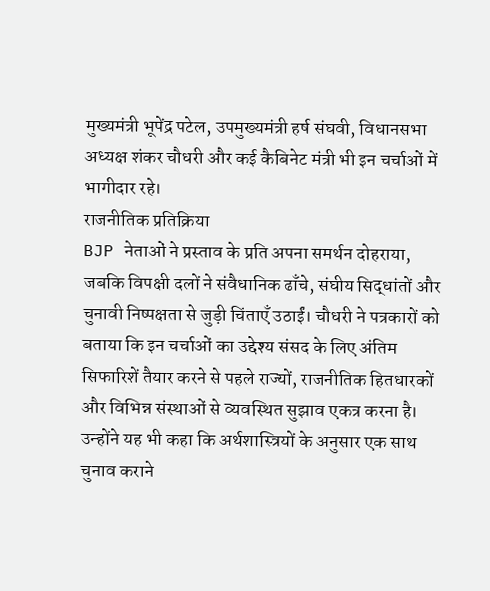मुख्यमंत्री भूपेंद्र पटेल, उपमुख्यमंत्री हर्ष संघवी, विधानसभा अध्यक्ष शंकर चौधरी और कई कैबिनेट मंत्री भी इन चर्चाओं में भागीदार रहे।
राजनीतिक प्रतिक्रिया
BJP नेताओं ने प्रस्ताव के प्रति अपना समर्थन दोहराया, जबकि विपक्षी दलों ने संवैधानिक ढाँचे, संघीय सिद्धांतों और चुनावी निष्पक्षता से जुड़ी चिंताएँ उठाईं। चौधरी ने पत्रकारों को बताया कि इन चर्चाओं का उद्देश्य संसद के लिए अंतिम सिफारिशें तैयार करने से पहले राज्यों, राजनीतिक हितधारकों और विभिन्न संस्थाओं से व्यवस्थित सुझाव एकत्र करना है। उन्होंने यह भी कहा कि अर्थशास्त्रियों के अनुसार एक साथ चुनाव कराने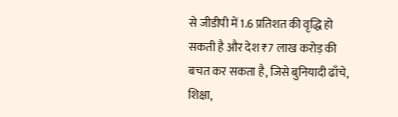से जीडीपी में 1.6 प्रतिशत की वृद्धि हो सकती है और देश ₹7 लाख करोड़ की बचत कर सकता है, जिसे बुनियादी ढाँचे, शिक्षा,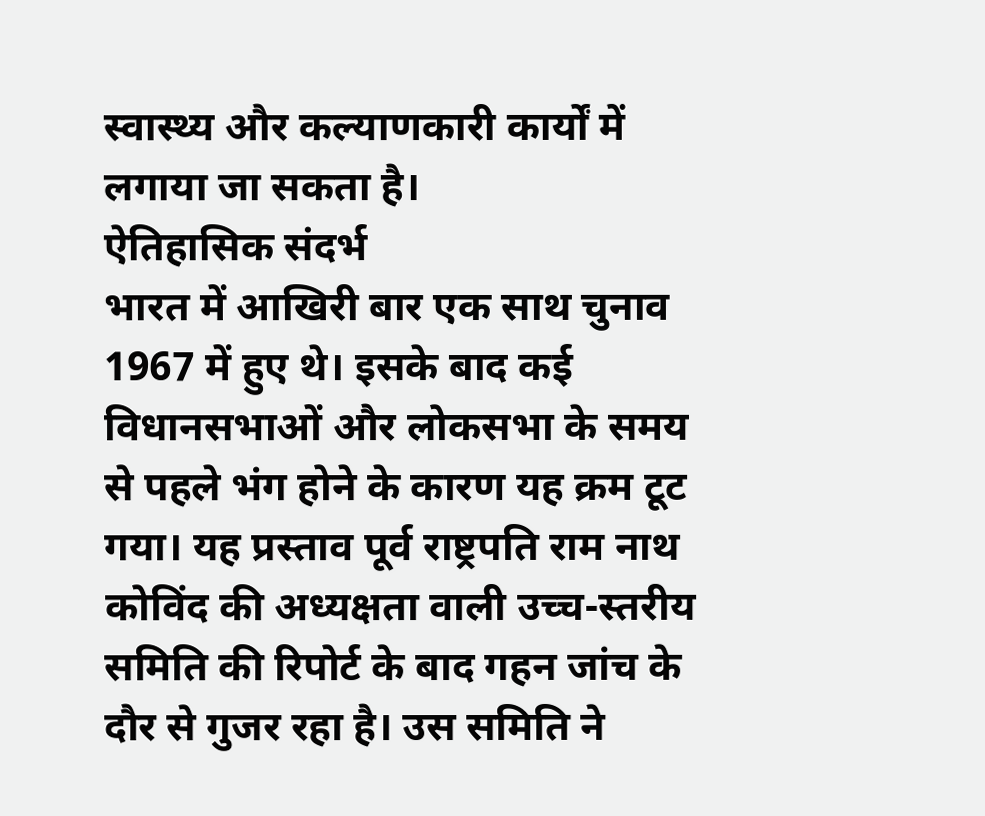स्वास्थ्य और कल्याणकारी कार्यों में लगाया जा सकता है।
ऐतिहासिक संदर्भ
भारत में आखिरी बार एक साथ चुनाव 1967 में हुए थे। इसके बाद कई विधानसभाओं और लोकसभा के समय से पहले भंग होने के कारण यह क्रम टूट गया। यह प्रस्ताव पूर्व राष्ट्रपति राम नाथ कोविंद की अध्यक्षता वाली उच्च-स्तरीय समिति की रिपोर्ट के बाद गहन जांच के दौर से गुजर रहा है। उस समिति ने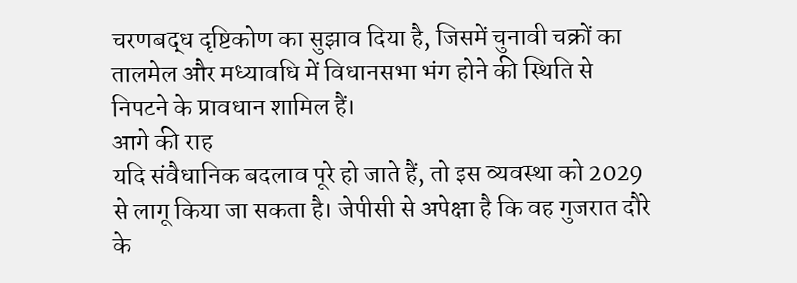चरणबद्ध दृष्टिकोण का सुझाव दिया है, जिसमें चुनावी चक्रों का तालमेल और मध्यावधि में विधानसभा भंग होने की स्थिति से निपटने के प्रावधान शामिल हैं।
आगे की राह
यदि संवैधानिक बदलाव पूरे हो जाते हैं, तो इस व्यवस्था को 2029 से लागू किया जा सकता है। जेपीसी से अपेक्षा है कि वह गुजरात दौरे के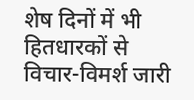शेष दिनों में भी हितधारकों से विचार-विमर्श जारी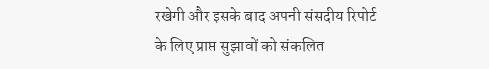रखेगी और इसके बाद अपनी संसदीय रिपोर्ट के लिए प्राप्त सुझावों को संकलित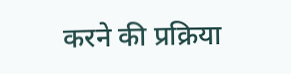करने की प्रक्रिया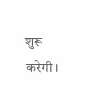शुरू करेगी।